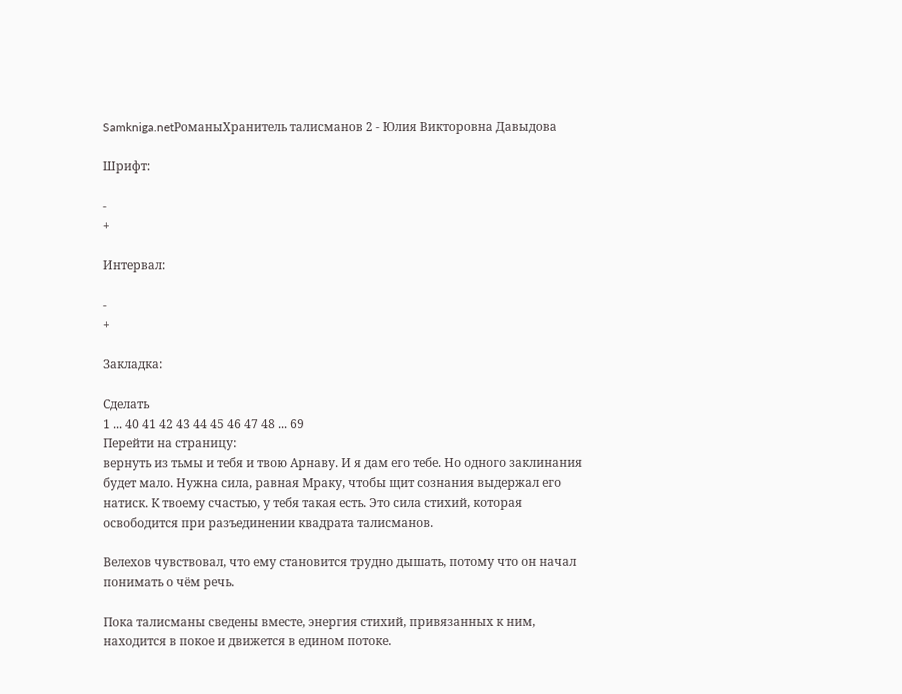Samkniga.netРоманыХранитель талисманов 2 - Юлия Викторовна Давыдова

Шрифт:

-
+

Интервал:

-
+

Закладка:

Сделать
1 ... 40 41 42 43 44 45 46 47 48 ... 69
Перейти на страницу:
вернуть из тьмы и тебя и твою Арнаву. И я дам его тебе. Но одного заклинания будет мало. Нужна сила, равная Мраку, чтобы щит сознания выдержал его натиск. К твоему счастью, у тебя такая есть. Это сила стихий, которая освободится при разъединении квадрата талисманов.

Велехов чувствовал, что ему становится трудно дышать, потому что он начал понимать о чём речь.

Пока талисманы сведены вместе, энергия стихий, привязанных к ним, находится в покое и движется в едином потоке.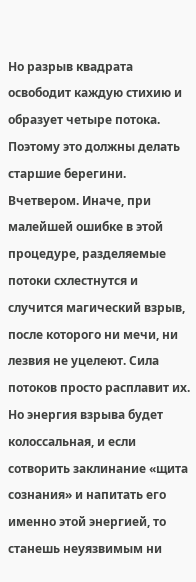Но разрыв квадрата освободит каждую стихию и образует четыре потока. Поэтому это должны делать старшие берегини. Вчетвером. Иначе, при малейшей ошибке в этой процедуре, разделяемые потоки схлестнутся и случится магический взрыв, после которого ни мечи, ни лезвия не уцелеют. Сила потоков просто расплавит их. Но энергия взрыва будет колоссальная, и если сотворить заклинание «щита сознания» и напитать его именно этой энергией, то станешь неуязвимым ни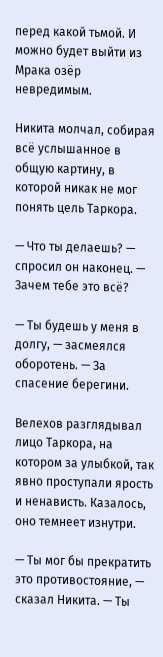перед какой тьмой. И можно будет выйти из Мрака озёр невредимым.

Никита молчал, собирая всё услышанное в общую картину, в которой никак не мог понять цель Таркора.

— Что ты делаешь? — спросил он наконец. — Зачем тебе это всё?

— Ты будешь у меня в долгу, — засмеялся оборотень. — За спасение берегини.

Велехов разглядывал лицо Таркора, на котором за улыбкой, так явно проступали ярость и ненависть. Казалось, оно темнеет изнутри.

— Ты мог бы прекратить это противостояние, — сказал Никита. — Ты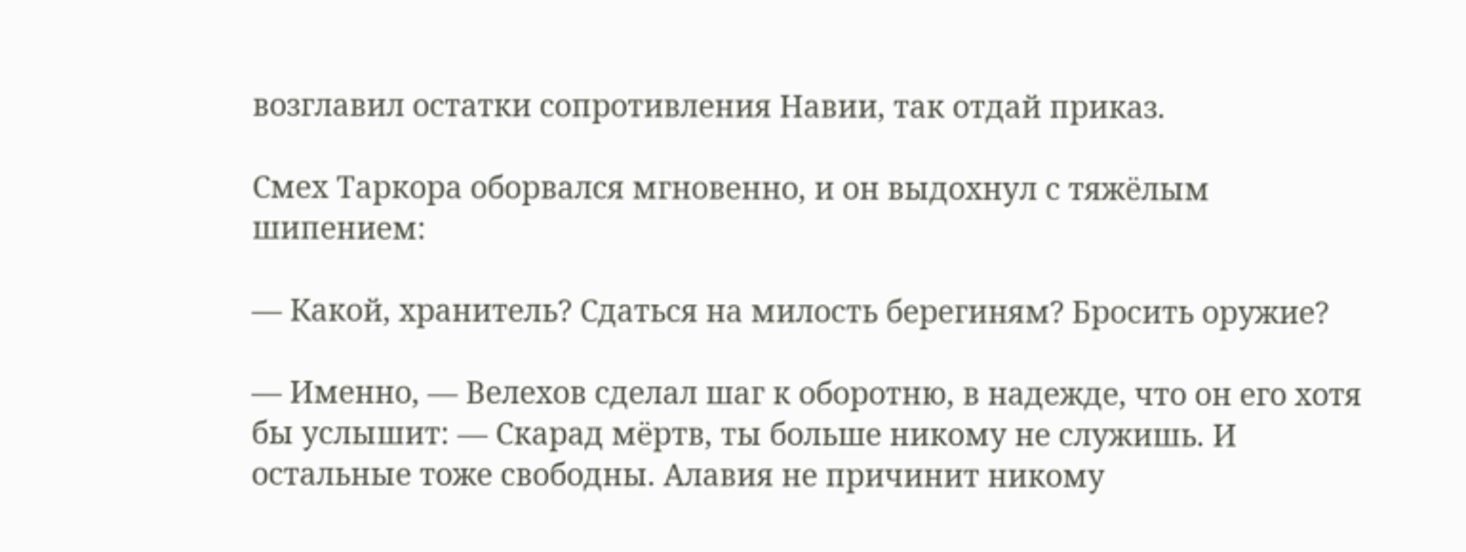возглавил остатки сопротивления Навии, так отдай приказ.

Смех Таркора оборвался мгновенно, и он выдохнул с тяжёлым шипением:

— Какой, хранитель? Сдаться на милость берегиням? Бросить оружие?

— Именно, — Велехов сделал шаг к оборотню, в надежде, что он его хотя бы услышит: — Скарад мёртв, ты больше никому не служишь. И остальные тоже свободны. Алавия не причинит никому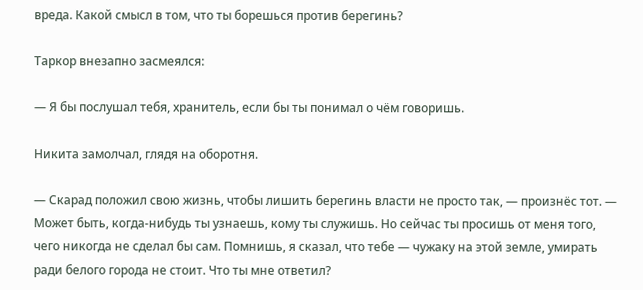вреда. Какой смысл в том, что ты борешься против берегинь?

Таркор внезапно засмеялся:

— Я бы послушал тебя, хранитель, если бы ты понимал о чём говоришь.

Никита замолчал, глядя на оборотня.

— Скарад положил свою жизнь, чтобы лишить берегинь власти не просто так, — произнёс тот. — Может быть, когда-нибудь ты узнаешь, кому ты служишь. Но сейчас ты просишь от меня того, чего никогда не сделал бы сам. Помнишь, я сказал, что тебе — чужаку на этой земле, умирать ради белого города не стоит. Что ты мне ответил?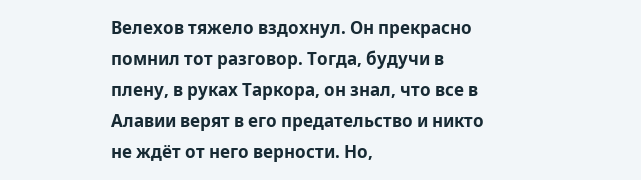Велехов тяжело вздохнул. Он прекрасно помнил тот разговор. Тогда, будучи в плену, в руках Таркора, он знал, что все в Алавии верят в его предательство и никто не ждёт от него верности. Но,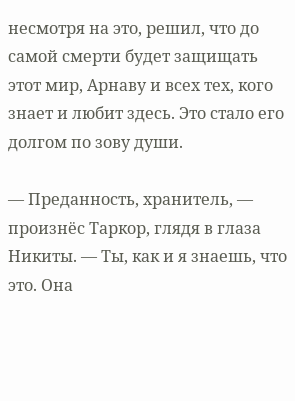несмотря на это, решил, что до самой смерти будет защищать этот мир, Арнаву и всех тех, кого знает и любит здесь. Это стало его долгом по зову души.

— Преданность, хранитель, — произнёс Таркор, глядя в глаза Никиты. — Ты, как и я знаешь, что это. Она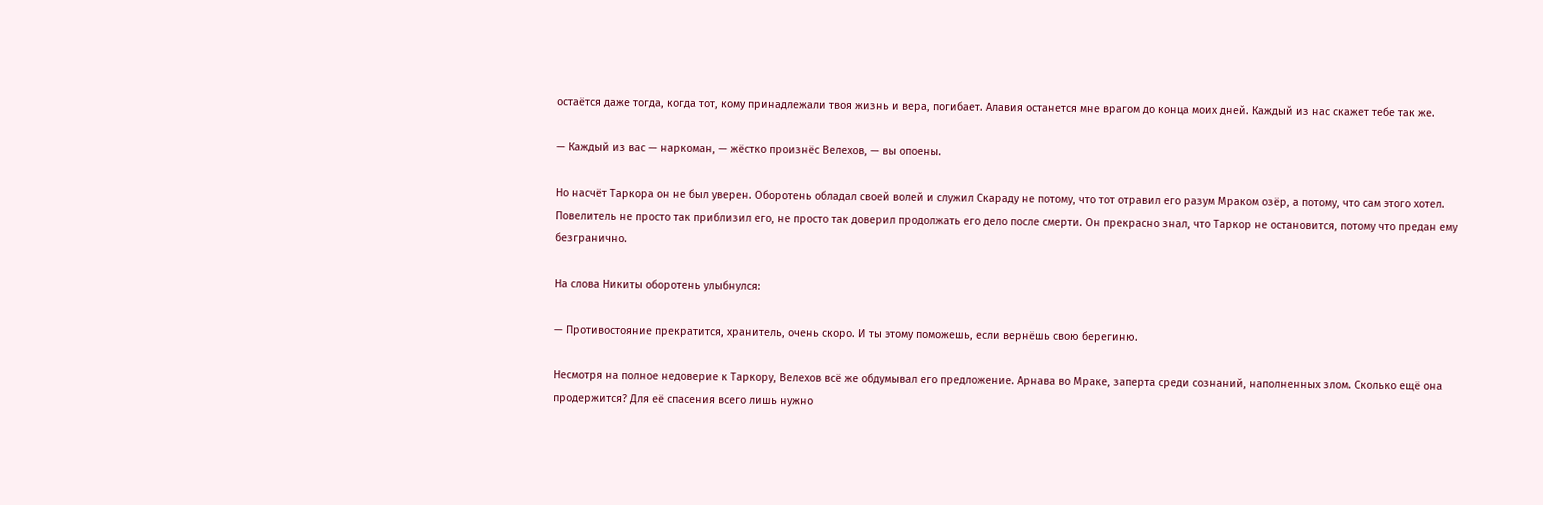остаётся даже тогда, когда тот, кому принадлежали твоя жизнь и вера, погибает. Алавия останется мне врагом до конца моих дней. Каждый из нас скажет тебе так же.

— Каждый из вас — наркоман, — жёстко произнёс Велехов, — вы опоены.

Но насчёт Таркора он не был уверен. Оборотень обладал своей волей и служил Скараду не потому, что тот отравил его разум Мраком озёр, а потому, что сам этого хотел. Повелитель не просто так приблизил его, не просто так доверил продолжать его дело после смерти. Он прекрасно знал, что Таркор не остановится, потому что предан ему безгранично.

На слова Никиты оборотень улыбнулся:

— Противостояние прекратится, хранитель, очень скоро. И ты этому поможешь, если вернёшь свою берегиню.

Несмотря на полное недоверие к Таркору, Велехов всё же обдумывал его предложение. Арнава во Мраке, заперта среди сознаний, наполненных злом. Сколько ещё она продержится? Для её спасения всего лишь нужно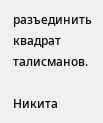разъединить квадрат талисманов.

Никита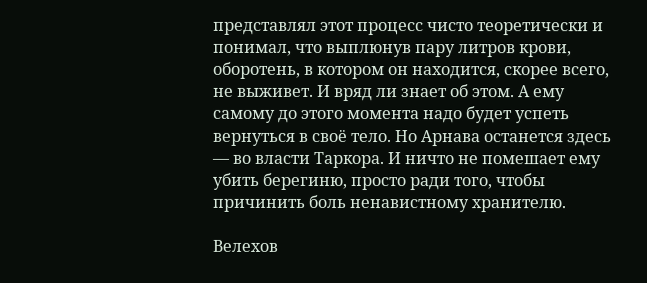представлял этот процесс чисто теоретически и понимал, что выплюнув пару литров крови, оборотень, в котором он находится, скорее всего, не выживет. И вряд ли знает об этом. А ему самому до этого момента надо будет успеть вернуться в своё тело. Но Арнава останется здесь — во власти Таркора. И ничто не помешает ему убить берегиню, просто ради того, чтобы причинить боль ненавистному хранителю.

Велехов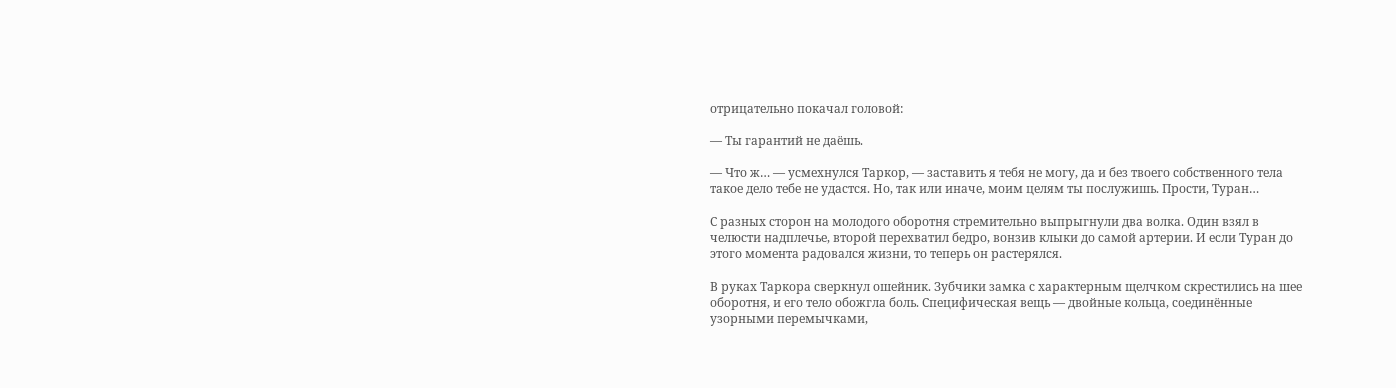отрицательно покачал головой:

— Ты гарантий не даёшь.

— Что ж… — усмехнулся Таркор, — заставить я тебя не могу, да и без твоего собственного тела такое дело тебе не удастся. Но, так или иначе, моим целям ты послужишь. Прости, Туран…

С разных сторон на молодого оборотня стремительно выпрыгнули два волка. Один взял в челюсти надплечье, второй перехватил бедро, вонзив клыки до самой артерии. И если Туран до этого момента радовался жизни, то теперь он растерялся.

В руках Таркора сверкнул ошейник. Зубчики замка с характерным щелчком скрестились на шее оборотня, и его тело обожгла боль. Специфическая вещь — двойные кольца, соединённые узорными перемычками,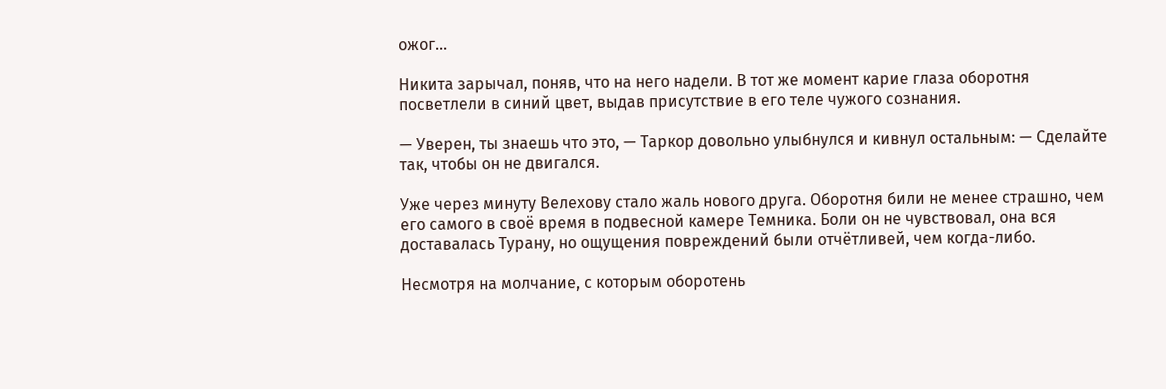ожог…

Никита зарычал, поняв, что на него надели. В тот же момент карие глаза оборотня посветлели в синий цвет, выдав присутствие в его теле чужого сознания.

— Уверен, ты знаешь что это, — Таркор довольно улыбнулся и кивнул остальным: — Сделайте так, чтобы он не двигался.

Уже через минуту Велехову стало жаль нового друга. Оборотня били не менее страшно, чем его самого в своё время в подвесной камере Темника. Боли он не чувствовал, она вся доставалась Турану, но ощущения повреждений были отчётливей, чем когда-либо.

Несмотря на молчание, с которым оборотень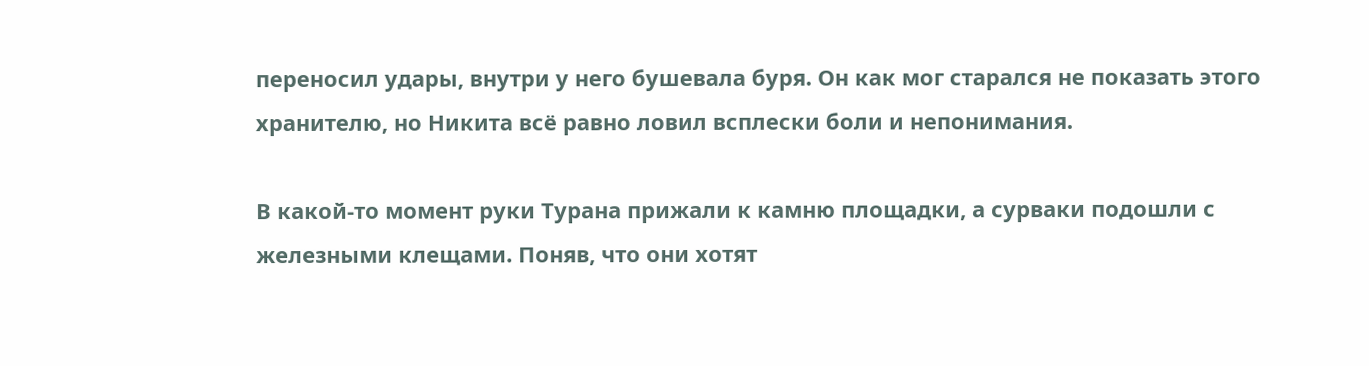переносил удары, внутри у него бушевала буря. Он как мог старался не показать этого хранителю, но Никита всё равно ловил всплески боли и непонимания.

В какой-то момент руки Турана прижали к камню площадки, а сурваки подошли с железными клещами. Поняв, что они хотят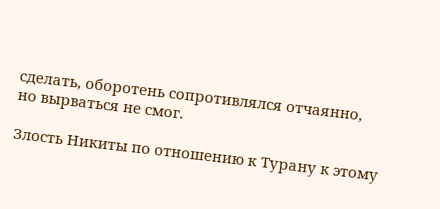сделать, оборотень сопротивлялся отчаянно, но вырваться не смог.

Злость Никиты по отношению к Турану к этому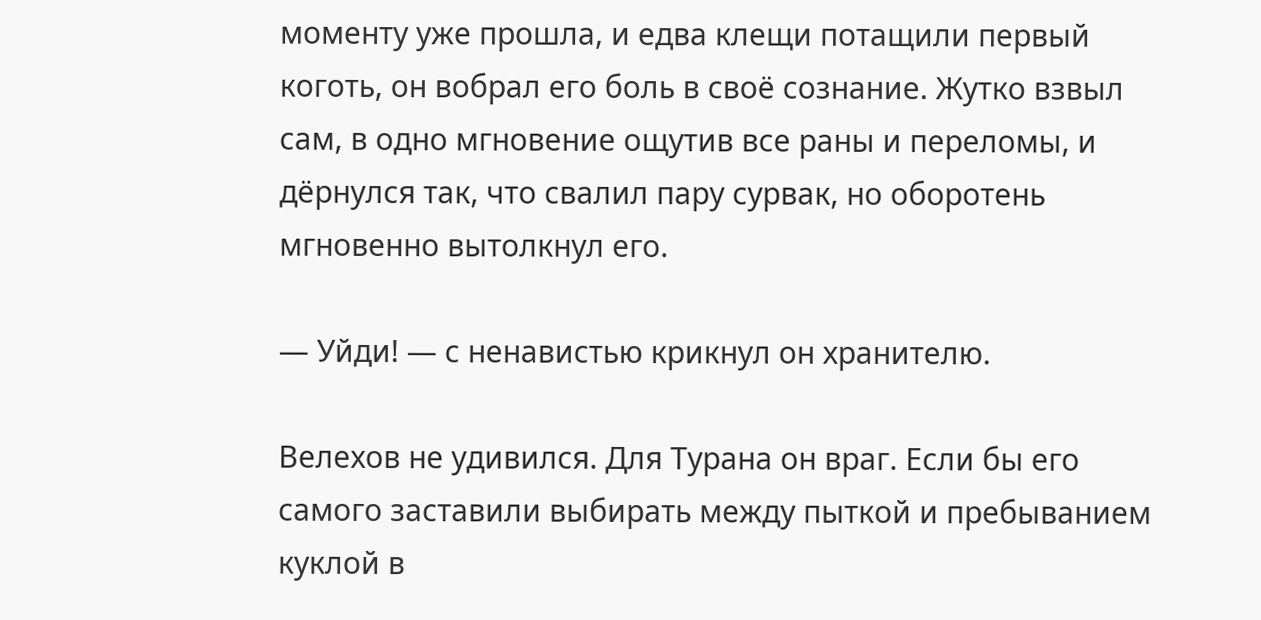моменту уже прошла, и едва клещи потащили первый коготь, он вобрал его боль в своё сознание. Жутко взвыл сам, в одно мгновение ощутив все раны и переломы, и дёрнулся так, что свалил пару сурвак, но оборотень мгновенно вытолкнул его.

— Уйди! — с ненавистью крикнул он хранителю.

Велехов не удивился. Для Турана он враг. Если бы его самого заставили выбирать между пыткой и пребыванием куклой в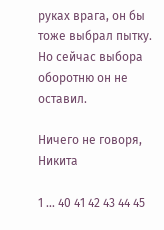руках врага, он бы тоже выбрал пытку. Но сейчас выбора оборотню он не оставил.

Ничего не говоря, Никита

1 ... 40 41 42 43 44 45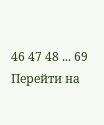46 47 48 ... 69
Перейти на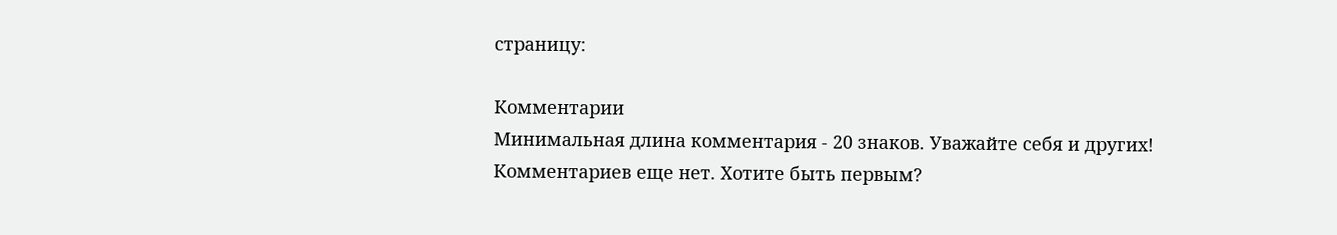страницу:

Комментарии
Минимальная длина комментария - 20 знаков. Уважайте себя и других!
Комментариев еще нет. Хотите быть первым?